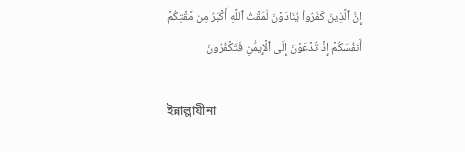إِنَّ ٱلَّذِينَ كَفَرُواْ يُنَادَوۡنَ لَمَقۡتُ ٱللَّهِ أَكۡبَرُ مِن مَّقۡتِكُمۡ أَنفُسَكُمۡ إِذۡ تُدۡعَوۡنَ إِلَى ٱلۡإِيمَٰنِ فَتَكۡفُرُونَ

ইন্নাল্লাযীনা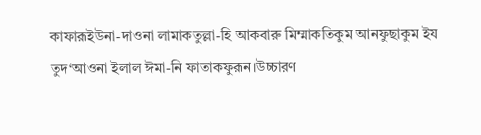কাফারূইউনা-দাওনা লামাকতুল্লা-হি আকবারু মিম্মাকতিকুম আনফুছাকুম ইয তুদ‘আওনা ইলাল ঈমা-নি ফাতাকফুরূন।উচ্চারণ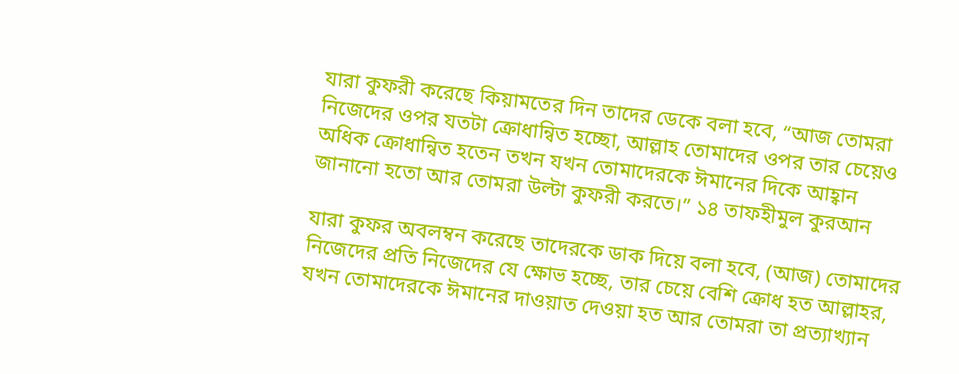যারা কুফরী করেছে কিয়ামতের দিন তাদের ডেকে বলা হবে, “আজ তোমরা নিজেদের ওপর যতটা ক্রোধান্বিত হচ্ছো, আল্লাহ‌ তোমাদের ওপর তার চেয়েও অধিক ক্রোধান্বিত হতেন তখন যখন তোমাদেরকে ঈমানের দিকে আহ্বান জানানো হতো আর তোমরা উল্টা কুফরী করতে।” ১৪ তাফহীমুল কুরআন

যারা কুফর অবলম্বন করেছে তাদেরকে ডাক দিয়ে বলা হবে, (আজ) তোমাদের নিজেদের প্রতি নিজেদের যে ক্ষোভ হচ্ছে, তার চেয়ে বেশি ক্রোধ হত আল্লাহর, যখন তোমাদেরকে ঈমানের দাওয়াত দেওয়া হত আর তোমরা তা প্রত্যাখ্যান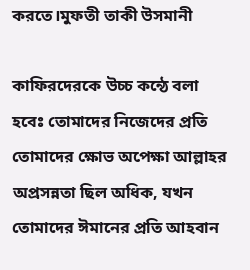করতে।মুফতী তাকী উসমানী

কাফিরদেরকে উচ্চ কন্ঠে বলা হবেঃ তোমাদের নিজেদের প্রতি তোমাদের ক্ষোভ অপেক্ষা আল্লাহর অপ্রসন্নতা ছিল অধিক, যখন তোমাদের ঈমানের প্রতি আহবান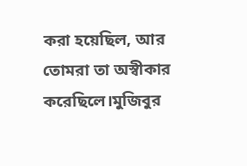করা হয়েছিল, আর তোমরা তা অস্বীকার করেছিলে।মুজিবুর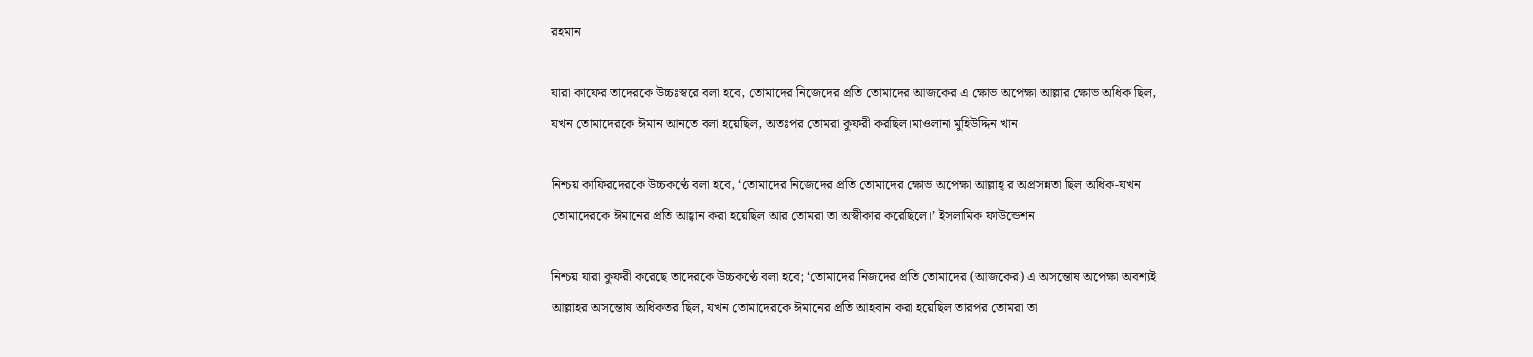রহমান

যারা কাফের তাদেরকে উচ্চঃস্বরে বলা হবে, তোমাদের নিজেদের প্রতি তোমাদের আজকের এ ক্ষোভ অপেক্ষা আল্লার ক্ষোভ অধিক ছিল, যখন তোমাদেরকে ঈমান আনতে বলা হয়েছিল, অতঃপর তোমরা কুফরী করছিল।মাওলানা মুহিউদ্দিন খান

নিশ্চয় কাফিরদেরকে উচ্চকণ্ঠে বলা হবে, ‘তোমাদের নিজেদের প্রতি তোমাদের ক্ষোভ অপেক্ষা আল্লাহ্ র অপ্রসন্নতা ছিল অধিক-যখন তোমাদেরকে ঈমানের প্রতি আহ্বান করা হয়েছিল আর তোমরা তা অস্বীকার করেছিলে।’ ইসলামিক ফাউন্ডেশন

নিশ্চয় যারা কুফরী করেছে তাদেরকে উচ্চকণ্ঠে বলা হবে; ‘তোমাদের নিজদের প্রতি তোমাদের (আজকের) এ অসন্তোষ অপেক্ষা অবশ্যই আল্লাহর অসন্তোষ অধিকতর ছিল, যখন তোমাদেরকে ঈমানের প্রতি আহবান করা হয়েছিল তারপর তোমরা তা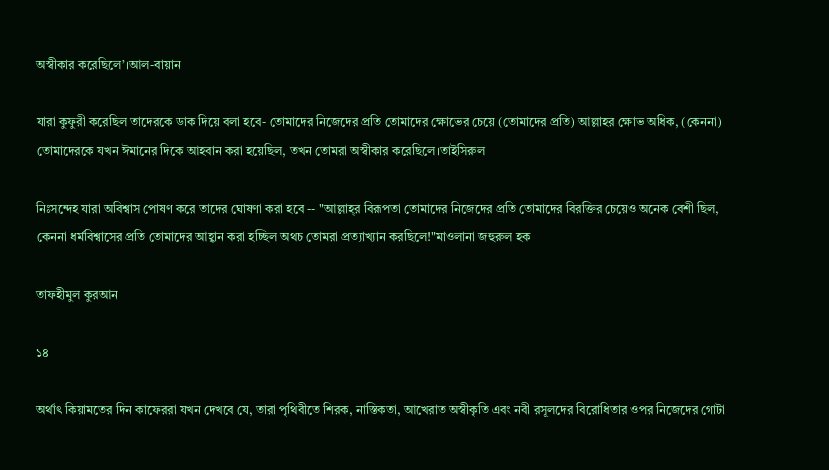অস্বীকার করেছিলে’।আল-বায়ান

যারা কুফুরী করেছিল তাদেরকে ডাক দিয়ে বলা হবে- তোমাদের নিজেদের প্রতি তোমাদের ক্ষোভের চেয়ে (তোমাদের প্রতি) আল্লাহর ক্ষোভ অধিক, (কেননা) তোমাদেরকে যখন ঈমানের দিকে আহবান করা হয়েছিল, তখন তোমরা অস্বীকার করেছিলে।তাইসিরুল

নিঃসন্দেহ যারা অবিশ্বাস পোষণ করে তাদের ঘোষণা করা হবে -- "আল্লাহ্‌র বিরূপতা তোমাদের নিজেদের প্রতি তোমাদের বিরক্তির চেয়েও অনেক বেশী ছিল, কেননা ধর্মবিশ্বাসের প্রতি তোমাদের আহ্বান করা হচ্ছিল অথচ তোমরা প্রত্যাখ্যান করছিলে!"মাওলানা জহুরুল হক

তাফহীমুল কুরআন

১৪

অর্থাৎ কিয়ামতের দিন কাফেররা যখন দেখবে যে, তারা পৃথিবীতে শিরক, নাস্তিকতা, আখেরাত অস্বীকৃতি এবং নবী রসূলদের বিরোধিতার ওপর নিজেদের গোটা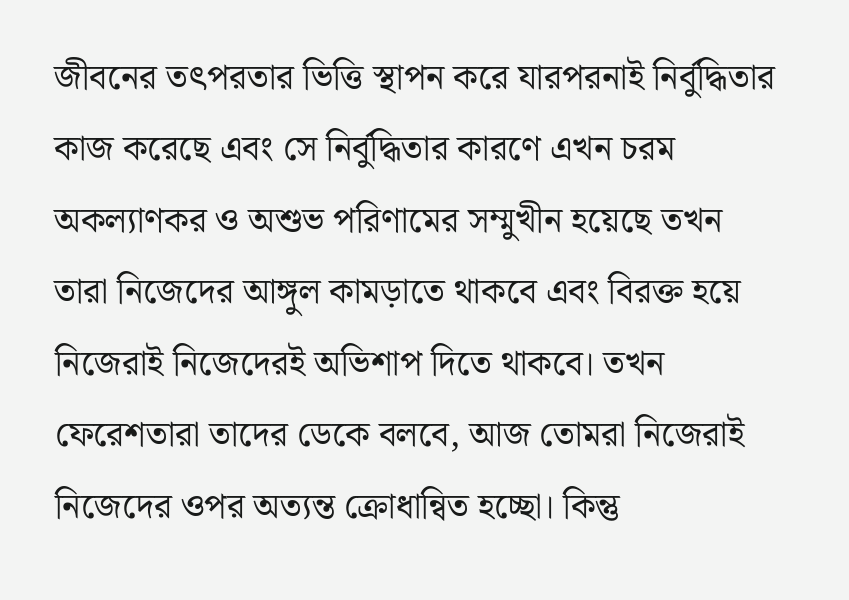জীবনের তৎপরতার ভিত্তি স্থাপন করে যারপরনাই নির্বুদ্ধিতার কাজ করেছে এবং সে নির্বুদ্ধিতার কারণে এখন চরম অকল্যাণকর ও অশুভ পরিণামের সম্মুখীন হয়েছে তখন তারা নিজেদের আঙ্গুল কামড়াতে থাকবে এবং বিরক্ত হয়ে নিজেরাই নিজেদেরই অভিশাপ দিতে থাকবে। তখন ফেরেশতারা তাদের ডেকে বলবে, আজ তোমরা নিজেরাই নিজেদের ওপর অত্যন্ত ক্রোধান্বিত হচ্ছো। কিন্তু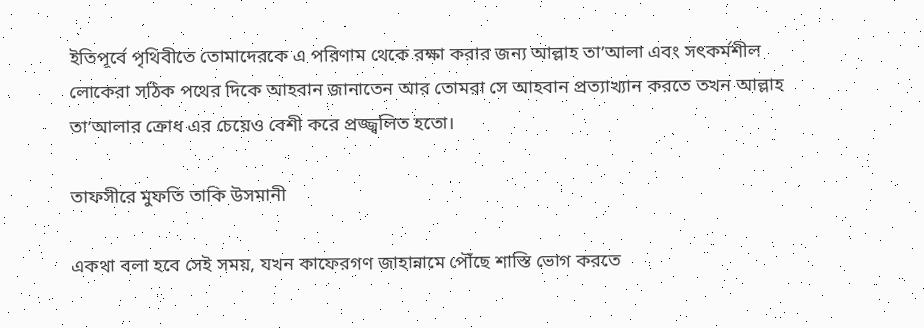ইতিপূর্বে পৃথিবীতে তোমাদেরকে এ পরিণাম থেকে রক্ষা করার জন্য আল্লাহ‌ তা’আলা এবং সৎকর্মশীল লোকেরা সঠিক পথের দিকে আহবান জানাতেন আর তোমরা সে আহবান প্রত্যাখ্যান করতে তখন আল্লাহ‌ তা’আলার ক্রোধ এর চেয়েও বেশী করে প্রজ্জ্বলিত হতো।

তাফসীরে মুফতি তাকি উসমানী

একথা বলা হবে সেই সময়, যখন কাফেরগণ জাহান্নামে পৌঁছে শাস্তি ভোগ করতে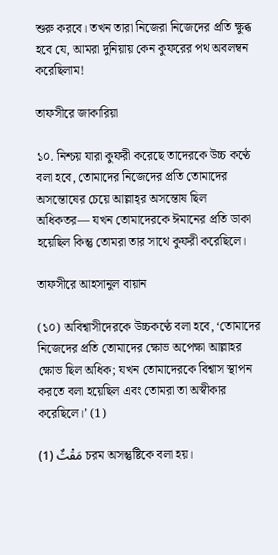শুরু করবে। তখন তারা নিজেরা নিজেদের প্রতি ক্ষুব্ধ হবে যে, আমরা দুনিয়ায় কেন কুফরের পথ অবলম্বন করেছিলাম!

তাফসীরে জাকারিয়া

১০. নিশ্চয় যারা কুফরী করেছে তাদেরকে উচ্চ কণ্ঠে বলা হবে, তোমাদের নিজেদের প্রতি তোমাদের অসন্তোষের চেয়ে আল্লাহ্‌র অসন্তোষ ছিল অধিকতর— যখন তোমাদেরকে ঈমানের প্রতি ডাকা হয়েছিল কিন্তু তোমরা তার সাথে কুফরী করেছিলে।

তাফসীরে আহসানুল বায়ান

(১০) অবিশ্বাসীদেরকে উচ্চকণ্ঠে বলা হবে, ‘তোমাদের নিজেদের প্রতি তোমাদের ক্ষোভ অপেক্ষা আল্লাহর ক্ষোভ ছিল অধিক; যখন তোমাদেরকে বিশ্বাস স্থাপন করতে বলা হয়েছিল এবং তোমরা তা অস্বীকার করেছিলে।’ (1)

(1) مَقْتٌ চরম অসন্তুষ্টিকে বলা হয়।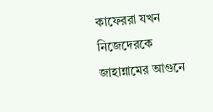কাফেররা যখন নিজেদেরকে জাহান্নামের আগুনে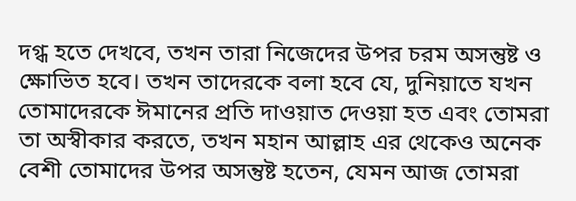দগ্ধ হতে দেখবে, তখন তারা নিজেদের উপর চরম অসন্তুষ্ট ও ক্ষোভিত হবে। তখন তাদেরকে বলা হবে যে, দুনিয়াতে যখন তোমাদেরকে ঈমানের প্রতি দাওয়াত দেওয়া হত এবং তোমরা তা অস্বীকার করতে, তখন মহান আল্লাহ এর থেকেও অনেক বেশী তোমাদের উপর অসন্তুষ্ট হতেন, যেমন আজ তোমরা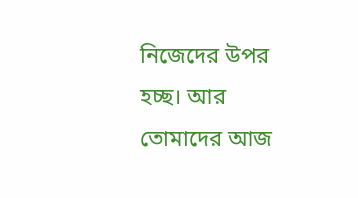নিজেদের উপর হচ্ছ। আর তোমাদের আজ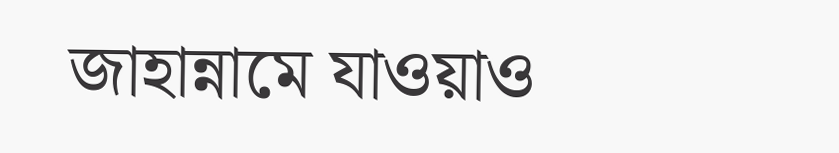জাহান্নামে যাওয়াও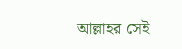আল্লাহর সেই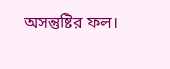অসন্তুষ্টির ফল।